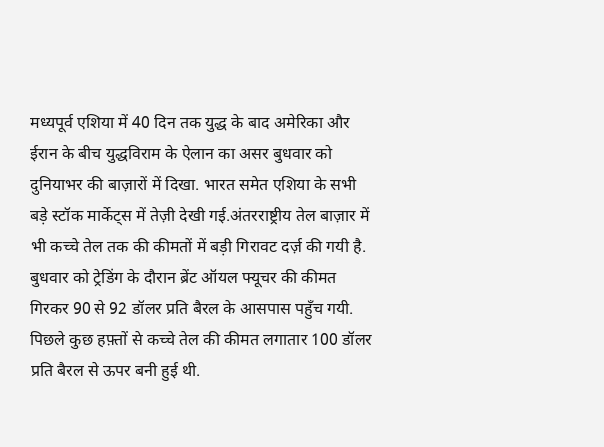मध्यपूर्व एशिया में 40 दिन तक युद्ध के बाद अमेरिका और ईरान के बीच युद्धविराम के ऐलान का असर बुधवार को दुनियाभर की बाज़ारों में दिखा. भारत समेत एशिया के सभी बड़े स्टॉक मार्केट्स में तेज़ी देखी गई.अंतरराष्ट्रीय तेल बाज़ार में भी कच्चे तेल तक की कीमतों में बड़ी गिरावट दर्ज़ की गयी है. बुधवार को ट्रेडिंग के दौरान ब्रेंट ऑयल फ्यूचर की कीमत गिरकर 90 से 92 डॉलर प्रति बैरल के आसपास पहुँच गयी. पिछले कुछ हफ़्तों से कच्चे तेल की कीमत लगातार 100 डॉलर प्रति बैरल से ऊपर बनी हुई थी.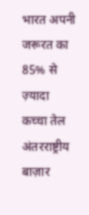भारत अपनी जरूरत का 85% से ज़्यादा कच्चा तेल अंतरराष्ट्रीय बाज़ार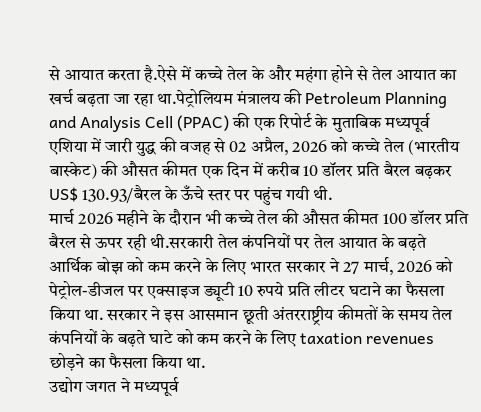से आयात करता है.ऐसे में कच्चे तेल के और महंगा होने से तेल आयात का खर्च बढ़ता जा रहा था.पेट्रोलियम मंत्रालय की Petroleum Planning and Analysis Cell (PPAC) की एक रिपोर्ट के मुताबिक मध्यपूर्व एशिया में जारी युद्ध की वजह से 02 अप्रैल, 2026 को कच्चे तेल (भारतीय बास्केट) की औसत कीमत एक दिन में करीब 10 डॉलर प्रति बैरल बढ़कर US$ 130.93/बैरल के ऊँचे स्तर पर पहुंच गयी थी.
मार्च 2026 महीने के दौरान भी कच्चे तेल की औसत कीमत 100 डॉलर प्रति बैरल से ऊपर रही थी.सरकारी तेल कंपनियों पर तेल आयात के बढ़ते आर्थिक बोझ को कम करने के लिए भारत सरकार ने 27 मार्च, 2026 को पेट्रोल-डीजल पर एक्साइज ड्यूटी 10 रुपये प्रति लीटर घटाने का फैसला किया था. सरकार ने इस आसमान छूती अंतरराष्ट्रीय कीमतों के समय तेल कंपनियों के बढ़ते घाटे को कम करने के लिए taxation revenues छोड़ने का फैसला किया था.
उद्योग जगत ने मध्यपूर्व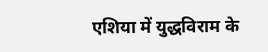एशिया में युद्धविराम के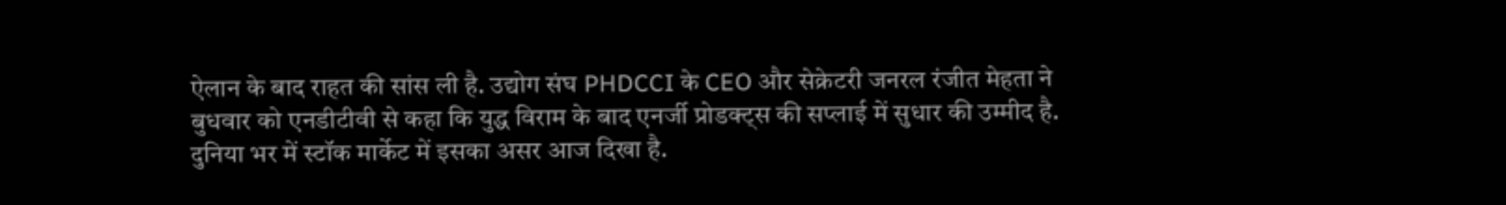ऐलान के बाद राहत की सांस ली है. उद्योग संघ PHDCCI के CEO और सेक्रेटरी जनरल रंजीत मेहता ने बुधवार को एनडीटीवी से कहा कि युद्ध विराम के बाद एनर्जी प्रोडक्ट्स की सप्लाई में सुधार की उम्मीद है. दुनिया भर में स्टॉक मार्केट में इसका असर आज दिखा है.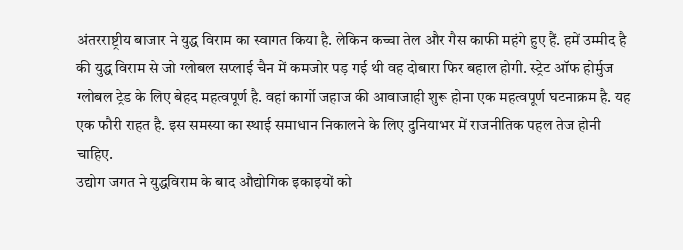अंतरराष्ट्रीय बाजार ने युद्ध विराम का स्वागत किया है. लेकिन कच्चा तेल और गैस काफी महंगे हुए हैं. हमें उम्मीद है की युद्ध विराम से जो ग्लोबल सप्लाई चैन में कमजोर पड़ गई थी वह दोबारा फिर बहाल होगी. स्ट्रेट ऑफ होर्मुज ग्लोबल ट्रेड के लिए बेहद महत्वपूर्ण है. वहां कार्गो जहाज की आवाजाही शुरू होना एक महत्वपूर्ण घटनाक्रम है. यह एक फौरी राहत है. इस समस्या का स्थाई समाधान निकालने के लिए दुनियाभर में राजनीतिक पहल तेज होनी चाहिए.
उद्योग जगत ने युद्धविराम के बाद औद्योगिक इकाइयों को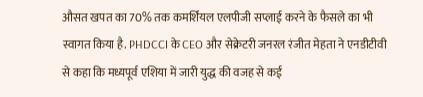औसत खपत का 70% तक कमर्शियल एलपीजी सप्लाई करने के फैसले का भी स्वागत किया है. PHDCCI के CEO और सेक्रेटरी जनरल रंजीत मेहता ने एनडीटीवी से कहा कि मध्यपूर्व एशिया में जारी युद्ध की वजह से कई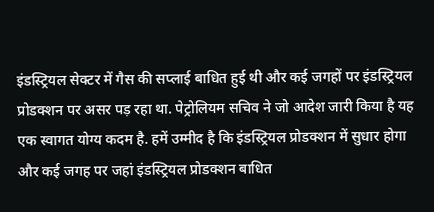इंडस्ट्रियल सेक्टर में गैस की सप्लाई बाधित हुई थी और कई जगहों पर इंडस्ट्रियल प्रोडक्शन पर असर पड़ रहा था. पेट्रोलियम सचिव ने जो आदेश जारी किया है यह एक स्वागत योग्य कदम है. हमें उम्मीद है कि इंडस्ट्रियल प्रोडक्शन में सुधार होगा और कई जगह पर जहां इंडस्ट्रियल प्रोडक्शन बाधित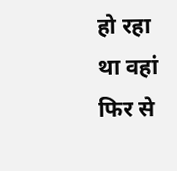हो रहा था वहां फिर से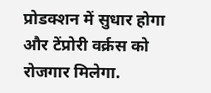प्रोडक्शन में सुधार होगा और टेंप्रोरी वर्क्रस को रोजगार मिलेगा.